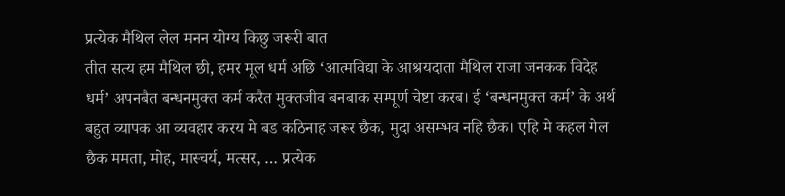प्रत्येक मैथिल लेल मनन योग्य किछु जरूरी बात
तीत सत्य हम मैथिल छी, हमर मूल धर्म अछि ‘आत्मविद्या के आश्रयदाता मैथिल राजा जनकक विदेह धर्म’ अपनबैत बन्धनमुक्त कर्म करैत मुक्तजीव बनबाक सम्पूर्ण चेष्टा करब। ई ‘बन्धनमुक्त कर्म’ के अर्थ बहुत व्यापक आ व्यवहार करय मे बड कठिनाह जरूर छैक, मुदा असम्भव नहि छैक। एहि मे कहल गेल छैक ममता, मोह, मास्चर्य, मत्सर, … प्रत्येक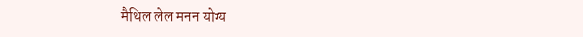मैथिल लेल मनन योग्य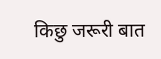किछु जरूरी बात